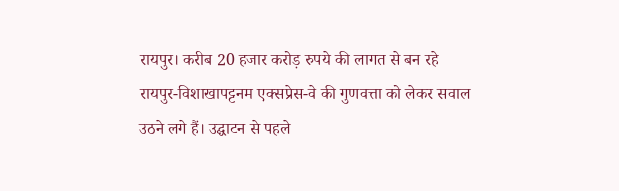रायपुर। करीब 20 हजार करोड़ रुपये की लागत से बन रहे रायपुर-विशाखापट्टनम एक्सप्रेस-वे की गुणवत्ता को लेकर सवाल उठने लगे हैं। उद्घाटन से पहले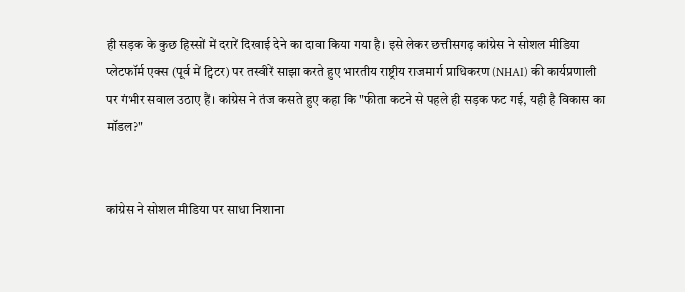ही सड़क के कुछ हिस्सों में दरारें दिखाई देने का दावा किया गया है। इसे लेकर छत्तीसगढ़ कांग्रेस ने सोशल मीडिया प्लेटफॉर्म एक्स (पूर्व में ट्विटर) पर तस्वीरें साझा करते हुए भारतीय राष्ट्रीय राजमार्ग प्राधिकरण (NHAI) की कार्यप्रणाली पर गंभीर सवाल उठाए हैं। कांग्रेस ने तंज कसते हुए कहा कि "फीता कटने से पहले ही सड़क फट गई, यही है विकास का मॉडल?"


कांग्रेस ने सोशल मीडिया पर साधा निशाना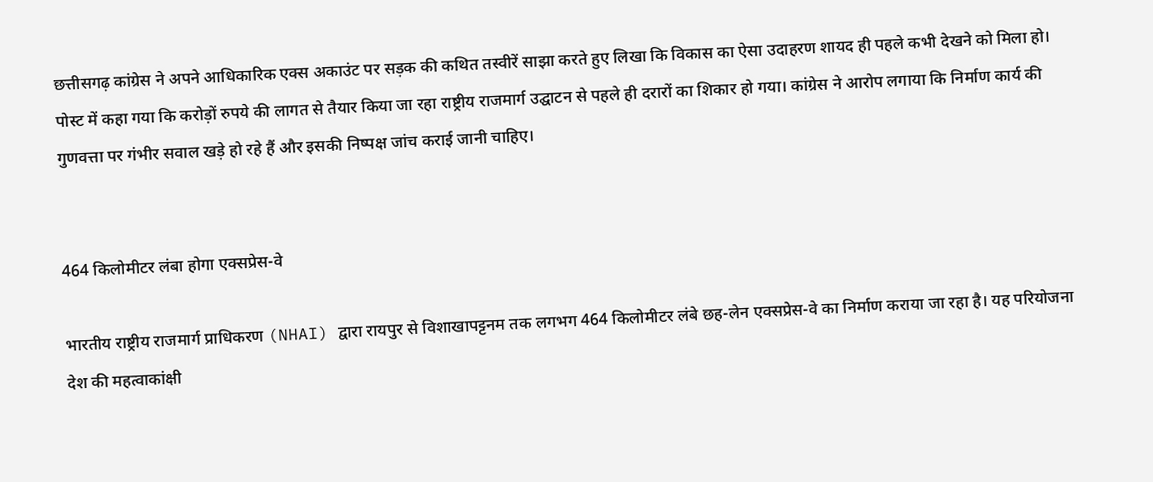छत्तीसगढ़ कांग्रेस ने अपने आधिकारिक एक्स अकाउंट पर सड़क की कथित तस्वीरें साझा करते हुए लिखा कि विकास का ऐसा उदाहरण शायद ही पहले कभी देखने को मिला हो। पोस्ट में कहा गया कि करोड़ों रुपये की लागत से तैयार किया जा रहा राष्ट्रीय राजमार्ग उद्घाटन से पहले ही दरारों का शिकार हो गया। कांग्रेस ने आरोप लगाया कि निर्माण कार्य की गुणवत्ता पर गंभीर सवाल खड़े हो रहे हैं और इसकी निष्पक्ष जांच कराई जानी चाहिए।


464 किलोमीटर लंबा होगा एक्सप्रेस-वे

भारतीय राष्ट्रीय राजमार्ग प्राधिकरण (NHAI) द्वारा रायपुर से विशाखापट्टनम तक लगभग 464 किलोमीटर लंबे छह-लेन एक्सप्रेस-वे का निर्माण कराया जा रहा है। यह परियोजना देश की महत्वाकांक्षी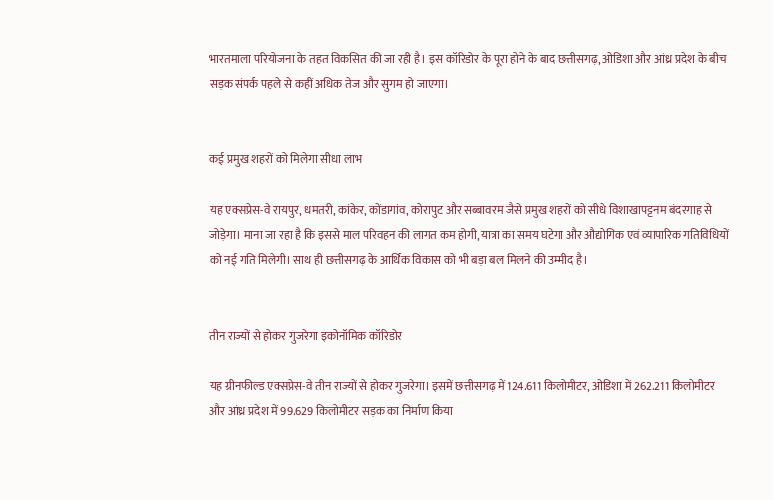भारतमाला परियोजना के तहत विकसित की जा रही है। इस कॉरिडोर के पूरा होने के बाद छत्तीसगढ़, ओडिशा और आंध्र प्रदेश के बीच सड़क संपर्क पहले से कहीं अधिक तेज और सुगम हो जाएगा।


कई प्रमुख शहरों को मिलेगा सीधा लाभ

यह एक्सप्रेस-वे रायपुर, धमतरी, कांकेर, कोंडागांव, कोरापुट और सब्बावरम जैसे प्रमुख शहरों को सीधे विशाखापट्टनम बंदरगाह से जोड़ेगा। माना जा रहा है कि इससे माल परिवहन की लागत कम होगी, यात्रा का समय घटेगा और औद्योगिक एवं व्यापारिक गतिविधियों को नई गति मिलेगी। साथ ही छत्तीसगढ़ के आर्थिक विकास को भी बड़ा बल मिलने की उम्मीद है।


तीन राज्यों से होकर गुजरेगा इकोनॉमिक कॉरिडोर

यह ग्रीनफील्ड एक्सप्रेस-वे तीन राज्यों से होकर गुजरेगा। इसमें छत्तीसगढ़ में 124.611 किलोमीटर, ओडिशा में 262.211 किलोमीटर और आंध्र प्रदेश में 99.629 किलोमीटर सड़क का निर्माण किया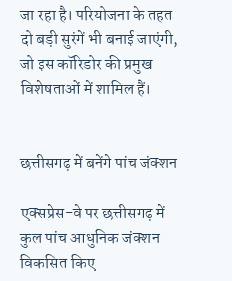जा रहा है। परियोजना के तहत दो बड़ी सुरंगें भी बनाई जाएंगी, जो इस कॉरिडोर की प्रमुख विशेषताओं में शामिल हैं।


छत्तीसगढ़ में बनेंगे पांच जंक्शन

एक्सप्रेस-वे पर छत्तीसगढ़ में कुल पांच आधुनिक जंक्शन विकसित किए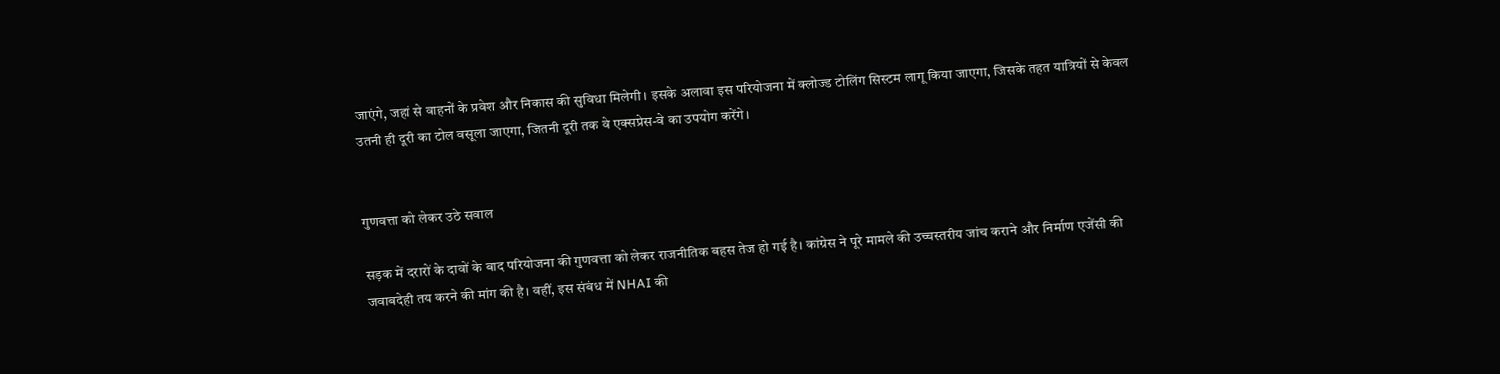जाएंगे, जहां से वाहनों के प्रवेश और निकास की सुविधा मिलेगी। इसके अलावा इस परियोजना में क्लोज्ड टोलिंग सिस्टम लागू किया जाएगा, जिसके तहत यात्रियों से केवल उतनी ही दूरी का टोल वसूला जाएगा, जितनी दूरी तक वे एक्सप्रेस-वे का उपयोग करेंगे।


गुणवत्ता को लेकर उठे सवाल

सड़क में दरारों के दावों के बाद परियोजना की गुणवत्ता को लेकर राजनीतिक बहस तेज हो गई है। कांग्रेस ने पूरे मामले की उच्चस्तरीय जांच कराने और निर्माण एजेंसी की जवाबदेही तय करने की मांग की है। वहीं, इस संबंध में NHAI की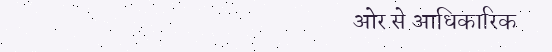ओर से आधिकारिक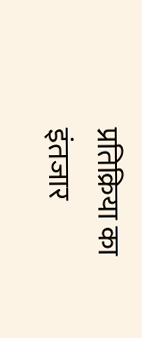प्रतिक्रिया का इंतजार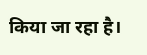किया जा रहा है।